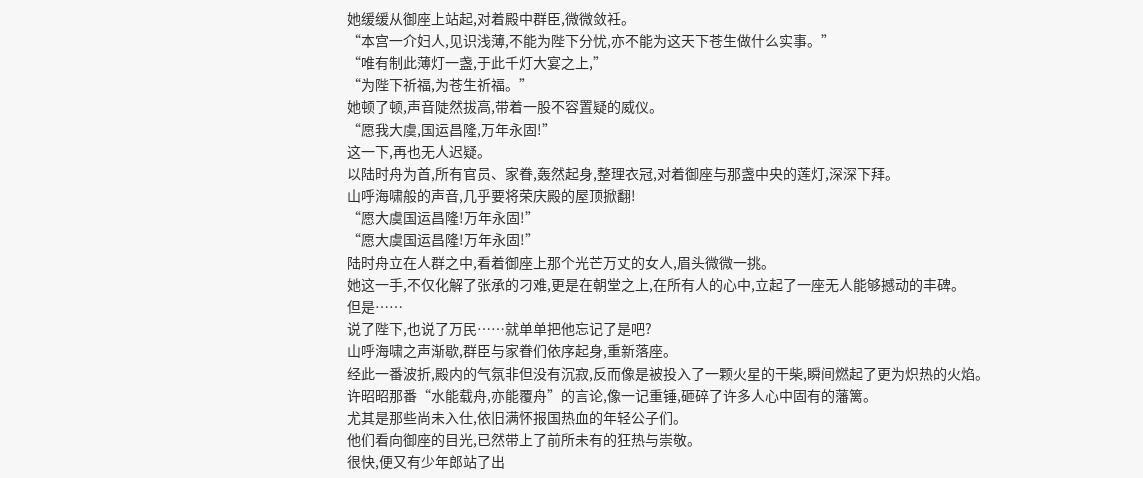她缓缓从御座上站起,对着殿中群臣,微微敛衽。
“本宫一介妇人,见识浅薄,不能为陛下分忧,亦不能为这天下苍生做什么实事。”
“唯有制此薄灯一盏,于此千灯大宴之上,”
“为陛下祈福,为苍生祈福。”
她顿了顿,声音陡然拔高,带着一股不容置疑的威仪。
“愿我大虞,国运昌隆,万年永固!”
这一下,再也无人迟疑。
以陆时舟为首,所有官员、家眷,轰然起身,整理衣冠,对着御座与那盏中央的莲灯,深深下拜。
山呼海啸般的声音,几乎要将荣庆殿的屋顶掀翻!
“愿大虞国运昌隆!万年永固!”
“愿大虞国运昌隆!万年永固!”
陆时舟立在人群之中,看着御座上那个光芒万丈的女人,眉头微微一挑。
她这一手,不仅化解了张承的刁难,更是在朝堂之上,在所有人的心中,立起了一座无人能够撼动的丰碑。
但是……
说了陛下,也说了万民……就单单把他忘记了是吧?
山呼海啸之声渐歇,群臣与家眷们依序起身,重新落座。
经此一番波折,殿内的气氛非但没有沉寂,反而像是被投入了一颗火星的干柴,瞬间燃起了更为炽热的火焰。
许昭昭那番“水能载舟,亦能覆舟”的言论,像一记重锤,砸碎了许多人心中固有的藩篱。
尤其是那些尚未入仕,依旧满怀报国热血的年轻公子们。
他们看向御座的目光,已然带上了前所未有的狂热与崇敬。
很快,便又有少年郎站了出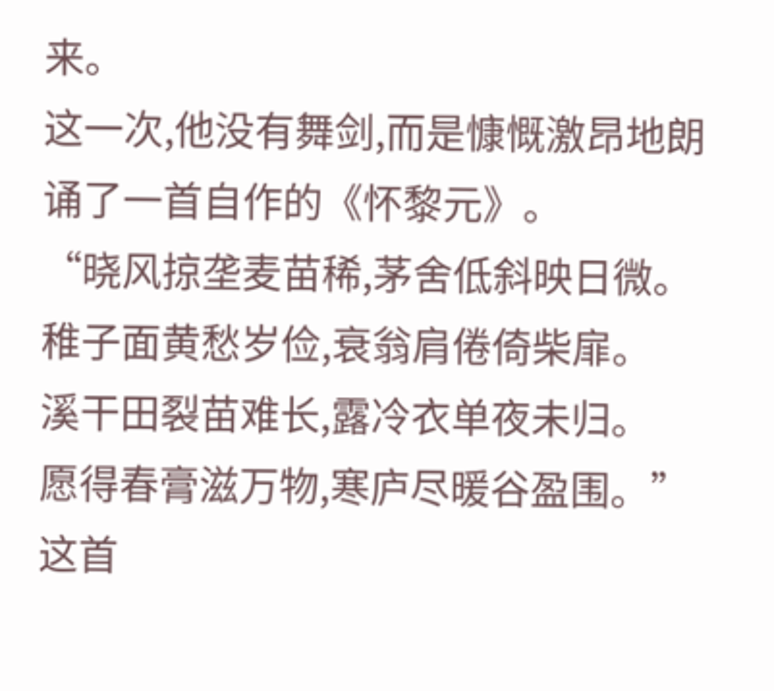来。
这一次,他没有舞剑,而是慷慨激昂地朗诵了一首自作的《怀黎元》。
“晓风掠垄麦苗稀,茅舍低斜映日微。
稚子面黄愁岁俭,衰翁肩倦倚柴扉。
溪干田裂苗难长,露冷衣单夜未归。
愿得春膏滋万物,寒庐尽暖谷盈围。”
这首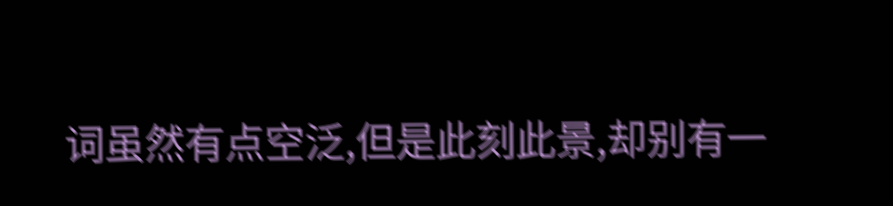词虽然有点空泛,但是此刻此景,却别有一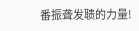番振聋发聩的力量!